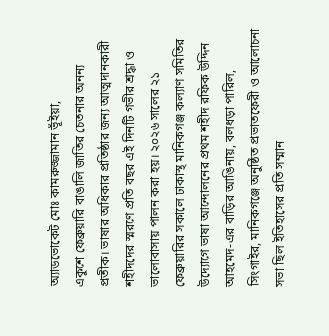অ্যাডভোকেট মোঃ কামরুজ্জামান ভূঁইয়া,
একুশে ফেব্রুয়ারি বাঙালি জাতির চেতনার অনন্য প্রতীক। ভাষার অধিকার প্রতিষ্ঠার জন্য আত্মদানকারী শহীদদের স্মরণে প্রতি বছর এই দিনটি গভীর শ্রদ্ধা ও ভালোবাসায় পালন করা হয়। ২০২৬ সালের ২১ ফেব্রুয়ারির সকালে ঢাকাস্থ মানিকগঞ্জ কল্যাণ সমিতির উদ্যোগে ভাষা আন্দোলনের প্রথম শহীদ রফিক উদ্দিন আহমেদ-এর বাড়ির আঙিনায়, বলধড়া পারিল, সিংগাইর, মানিকগঞ্জে অনুষ্ঠিত প্রভাতফেরী ও আলোচনা সভা ছিল ইতিহাসের প্রতি সম্মান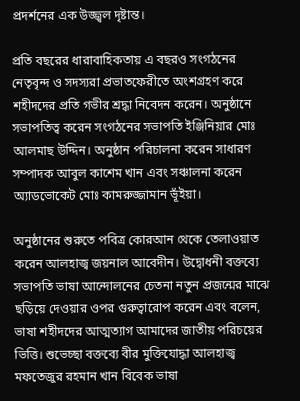প্রদর্শনের এক উজ্জ্বল দৃষ্টান্ত।

প্রতি বছরের ধারাবাহিকতায় এ বছরও সংগঠনের নেতৃবৃন্দ ও সদস্যরা প্রভাতফেরীতে অংশগ্রহণ করে শহীদদের প্রতি গভীর শ্রদ্ধা নিবেদন করেন। অনুষ্ঠানে সভাপতিত্ব করেন সংগঠনের সভাপতি ইঞ্জিনিয়ার মোঃ আলমাছ উদ্দিন। অনুষ্ঠান পরিচালনা করেন সাধারণ সম্পাদক আবুল কাশেম খান এবং সঞ্চালনা করেন অ্যাডভোকেট মোঃ কামরুজ্জামান ভূঁইয়া।

অনুষ্ঠানের শুরুতে পবিত্র কোরআন থেকে তেলাওয়াত করেন আলহাজ্ব জয়নাল আবেদীন। উদ্বোধনী বক্তব্যে সভাপতি ভাষা আন্দোলনের চেতনা নতুন প্রজন্মের মাঝে ছড়িয়ে দেওয়ার ওপর গুরুত্বারোপ করেন এবং বলেন, ভাষা শহীদদের আত্মত্যাগ আমাদের জাতীয় পরিচয়ের ভিত্তি। শুভেচ্ছা বক্তব্যে বীর মুক্তিযোদ্ধা আলহাজ্ব মফতেজুর রহমান খান বিবেক ভাষা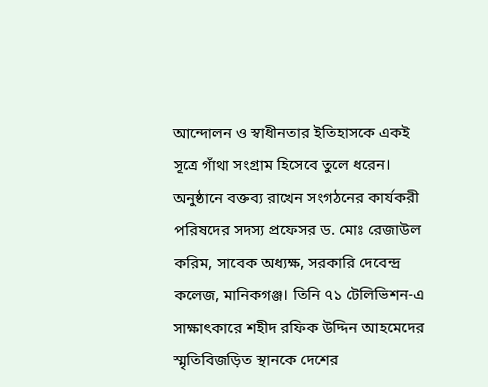আন্দোলন ও স্বাধীনতার ইতিহাসকে একই সূত্রে গাঁথা সংগ্রাম হিসেবে তুলে ধরেন।
অনুষ্ঠানে বক্তব্য রাখেন সংগঠনের কার্যকরী পরিষদের সদস্য প্রফেসর ড. মোঃ রেজাউল করিম, সাবেক অধ্যক্ষ, সরকারি দেবেন্দ্র কলেজ, মানিকগঞ্জ। তিনি ৭১ টেলিভিশন-এ সাক্ষাৎকারে শহীদ রফিক উদ্দিন আহমেদের স্মৃতিবিজড়িত স্থানকে দেশের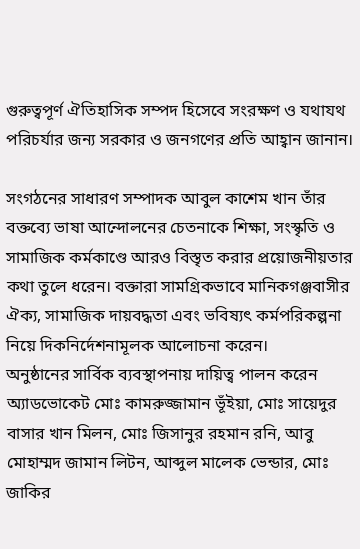গুরুত্বপূর্ণ ঐতিহাসিক সম্পদ হিসেবে সংরক্ষণ ও যথাযথ পরিচর্যার জন্য সরকার ও জনগণের প্রতি আহ্বান জানান।

সংগঠনের সাধারণ সম্পাদক আবুল কাশেম খান তাঁর বক্তব্যে ভাষা আন্দোলনের চেতনাকে শিক্ষা, সংস্কৃতি ও সামাজিক কর্মকাণ্ডে আরও বিস্তৃত করার প্রয়োজনীয়তার কথা তুলে ধরেন। বক্তারা সামগ্রিকভাবে মানিকগঞ্জবাসীর ঐক্য, সামাজিক দায়বদ্ধতা এবং ভবিষ্যৎ কর্মপরিকল্পনা নিয়ে দিকনির্দেশনামূলক আলোচনা করেন।
অনুষ্ঠানের সার্বিক ব্যবস্থাপনায় দায়িত্ব পালন করেন অ্যাডভোকেট মোঃ কামরুজ্জামান ভূঁইয়া, মোঃ সায়েদুর বাসার খান মিলন, মোঃ জিসানুর রহমান রনি, আবু মোহাম্মদ জামান লিটন, আব্দুল মালেক ভেন্ডার, মোঃ জাকির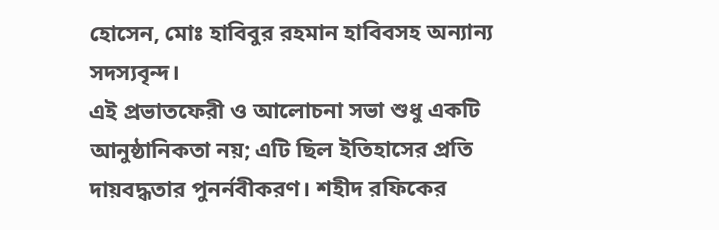হোসেন, মোঃ হাবিবুর রহমান হাবিবসহ অন্যান্য সদস্যবৃন্দ।
এই প্রভাতফেরী ও আলোচনা সভা শুধু একটি আনুষ্ঠানিকতা নয়; এটি ছিল ইতিহাসের প্রতি দায়বদ্ধতার পুনর্নবীকরণ। শহীদ রফিকের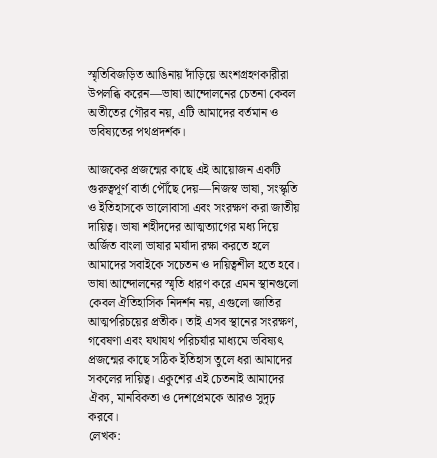স্মৃতিবিজড়িত আঙিনায় দাঁড়িয়ে অংশগ্রহণকারীরা উপলব্ধি করেন—ভাষা আন্দোলনের চেতনা কেবল অতীতের গৌরব নয়, এটি আমাদের বর্তমান ও ভবিষ্যতের পথপ্রদর্শক।

আজকের প্রজন্মের কাছে এই আয়োজন একটি গুরুত্বপূর্ণ বার্তা পৌঁছে দেয়—নিজস্ব ভাষা, সংস্কৃতি ও ইতিহাসকে ভালোবাসা এবং সংরক্ষণ করা জাতীয় দায়িত্ব। ভাষা শহীদদের আত্মত্যাগের মধ্য দিয়ে অর্জিত বাংলা ভাষার মর্যাদা রক্ষা করতে হলে আমাদের সবাইকে সচেতন ও দায়িত্বশীল হতে হবে।
ভাষা আন্দোলনের স্মৃতি ধারণ করে এমন স্থানগুলো কেবল ঐতিহাসিক নিদর্শন নয়, এগুলো জাতির আত্মপরিচয়ের প্রতীক। তাই এসব স্থানের সংরক্ষণ, গবেষণা এবং যথাযথ পরিচর্যার মাধ্যমে ভবিষ্যৎ প্রজন্মের কাছে সঠিক ইতিহাস তুলে ধরা আমাদের সকলের দায়িত্ব। একুশের এই চেতনাই আমাদের ঐক্য, মানবিকতা ও দেশপ্রেমকে আরও সুদৃঢ় করবে।
লেখক: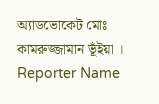অ্যাডভোকেট মোঃ কামরুজ্জামান ভূঁইয়া ।
Reporter Name